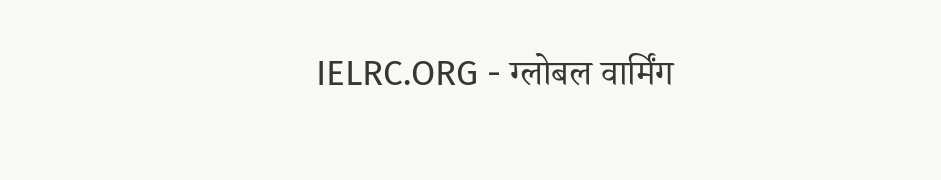IELRC.ORG - ग्लोबल वार्मिंग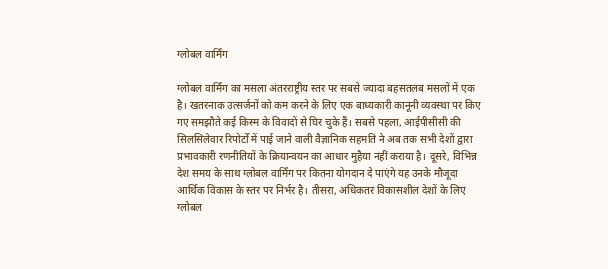ग्लोबल वार्मिंग

ग्लोबल वार्मिंग का मसला अंतरराष्ट्रीय स्तर पर सबसे ज्यादा बहसतलब मसलों में एक है। खतरनाक उत्सर्जनों को कम करने के लिए एक बाध्यकारी कानूनी व्यवस्था पर किए गए समझौते कई किस्म के विवादों से घिर चुके हैं। सबसे पहला, आईपीसीसी की सिलसिलेवार रिपोर्टों में पाई जाने वाली वैज्ञानिक सहमति ने अब तक सभी देशों द्वारा प्रभावकारी रणनीतियों के क्रियान्वयन का आधार मुहैया नहीं कराया है। दूसरे, विभिन्न देश समय के साथ ग्लोबल वार्मिंग पर कितना योगदान दे पाएंगे यह उनके मौजूदा आर्थिक विकास के स्तर पर निर्भर है। तीसरा, अधिकतर विकासशील देशों के लिए ग्लोबल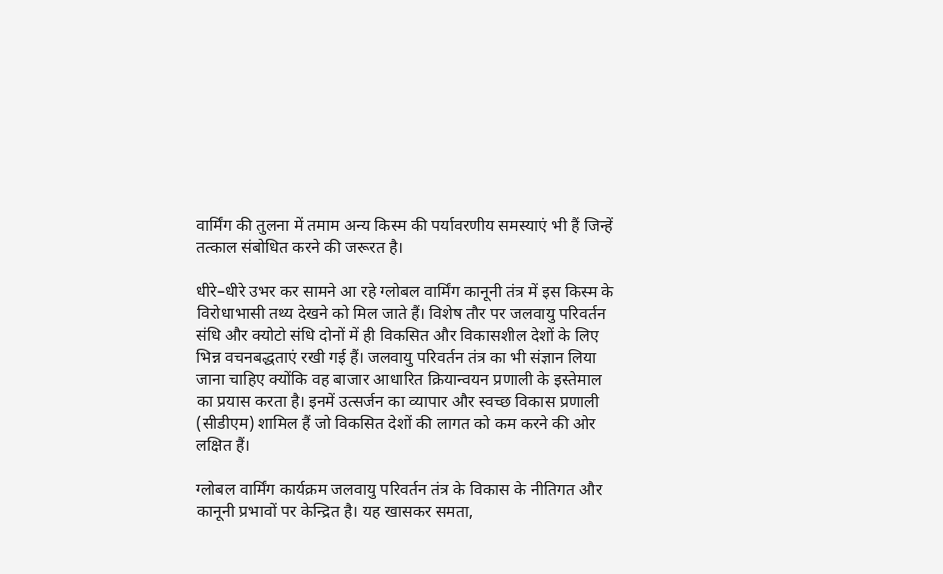वार्मिंग की तुलना में तमाम अन्य किस्म की पर्यावरणीय समस्याएं भी हैं जिन्हें तत्काल संबोधित करने की जरूरत है।

धीरे–धीरे उभर कर सामने आ रहे ग्लोबल वार्मिंग कानूनी तंत्र में इस किस्म के विरोधाभासी तथ्य देखने को मिल जाते हैं। विशेष तौर पर जलवायु परिवर्तन संधि और क्योटो संधि दोनों में ही विकसित और विकासशील देशों के लिए भिन्न वचनबद्धताएं रखी गई हैं। जलवायु परिवर्तन तंत्र का भी संज्ञान लिया जाना चाहिए क्योंकि वह बाजार आधारित क्रियान्वयन प्रणाली के इस्तेमाल का प्रयास करता है। इनमें उत्सर्जन का व्यापार और स्वच्छ विकास प्रणाली (सीडीएम) शामिल हैं जो विकसित देशों की लागत को कम करने की ओर लक्षित हैं।

ग्लोबल वार्मिंग कार्यक्रम जलवायु परिवर्तन तंत्र के विकास के नीतिगत और कानूनी प्रभावों पर केन्द्रित है। यह खासकर समता,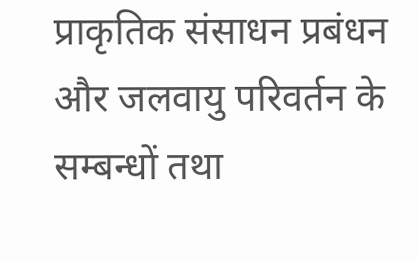प्राकृतिक संसाधन प्रबंधन और जलवायु परिवर्तन के सम्बन्धों तथा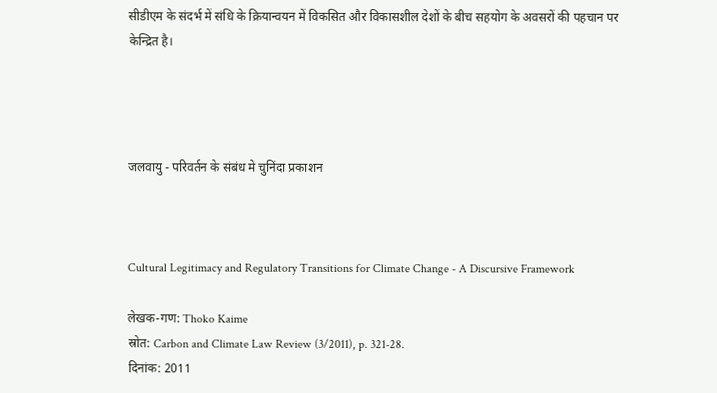सीडीएम के संदर्भ में संधि के क्रियान्वयन में विकसित और विकासशील देशों के बीच सहयोग के अवसरों की पहचान पर केन्द्रित है।




जलवायु - परिवर्तन के संबंध मे चुनिंदा प्रकाशन



Cultural Legitimacy and Regulatory Transitions for Climate Change - A Discursive Framework

लेखक-गण: Thoko Kaime
स्रोत: Carbon and Climate Law Review (3/2011), p. 321-28.
दिनांक: 2011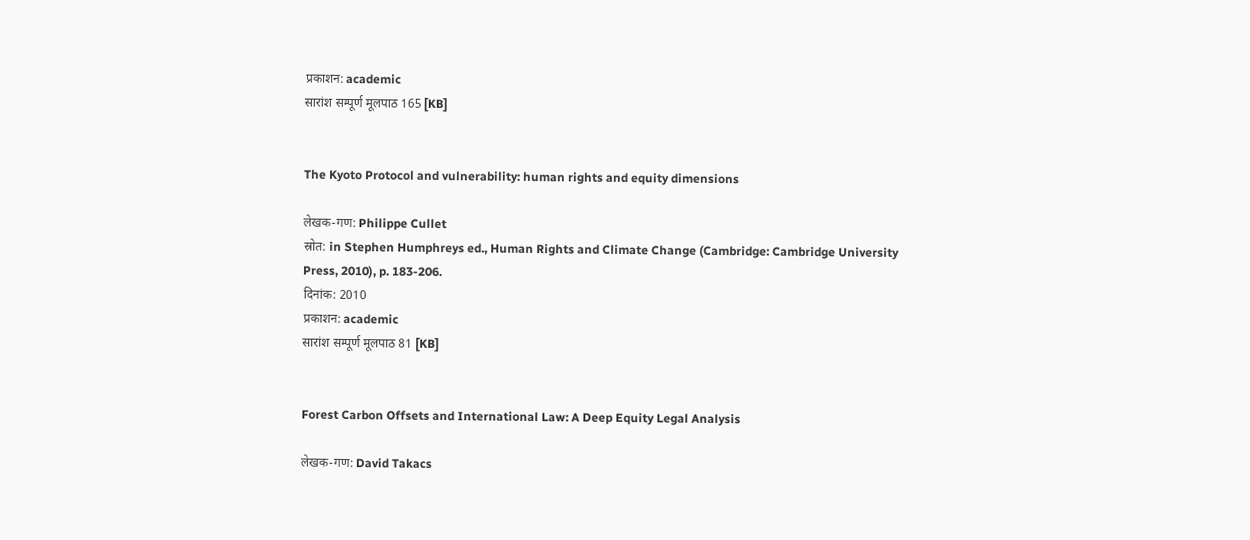प्रकाशन: academic
सारांश सम्पूर्ण मूलपाठ 165 [KB]


The Kyoto Protocol and vulnerability: human rights and equity dimensions

लेखक-गण: Philippe Cullet
स्रोत: in Stephen Humphreys ed., Human Rights and Climate Change (Cambridge: Cambridge University Press, 2010), p. 183-206.
दिनांक: 2010
प्रकाशन: academic
सारांश सम्पूर्ण मूलपाठ 81 [KB]


Forest Carbon Offsets and International Law: A Deep Equity Legal Analysis

लेखक-गण: David Takacs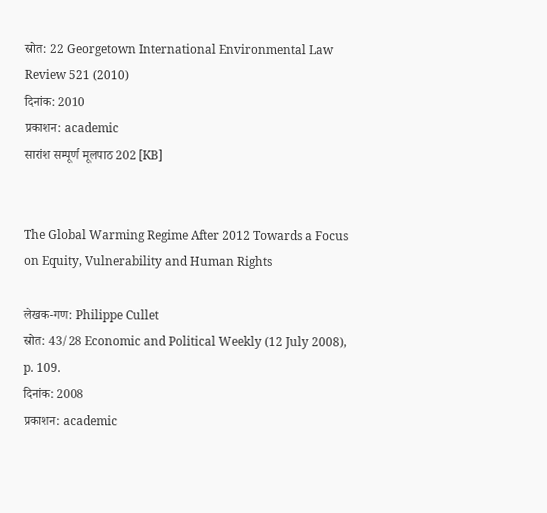स्रोत: 22 Georgetown International Environmental Law Review 521 (2010)
दिनांक: 2010
प्रकाशन: academic
सारांश सम्पूर्ण मूलपाठ 202 [KB]


The Global Warming Regime After 2012 Towards a Focus on Equity, Vulnerability and Human Rights

लेखक-गण: Philippe Cullet
स्रोत: 43/28 Economic and Political Weekly (12 July 2008), p. 109.
दिनांक: 2008
प्रकाशन: academic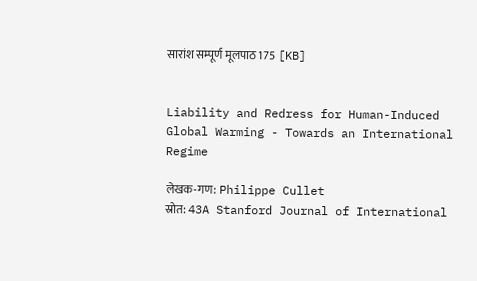सारांश सम्पूर्ण मूलपाठ 175 [KB]


Liability and Redress for Human-Induced Global Warming - Towards an International Regime

लेखक-गण: Philippe Cullet
स्रोत: 43A Stanford Journal of International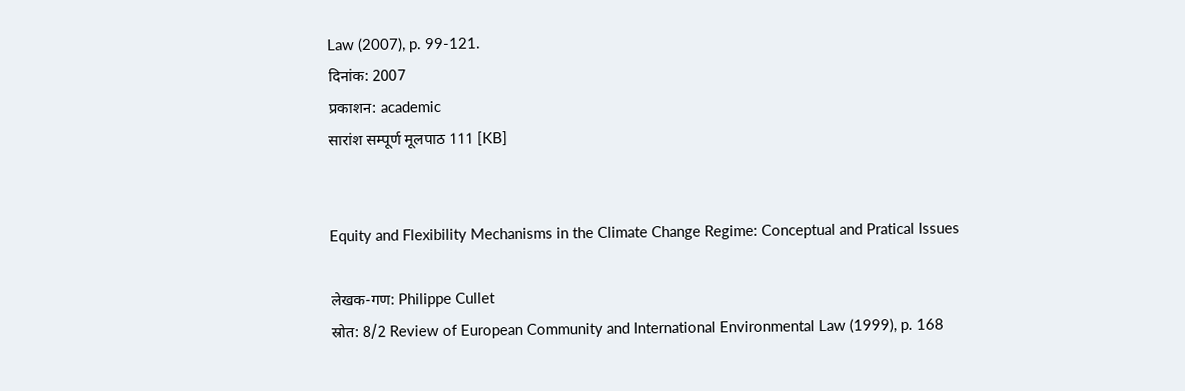Law (2007), p. 99-121.
दिनांक: 2007
प्रकाशन: academic
सारांश सम्पूर्ण मूलपाठ 111 [KB]


Equity and Flexibility Mechanisms in the Climate Change Regime: Conceptual and Pratical Issues

लेखक-गण: Philippe Cullet
स्रोत: 8/2 Review of European Community and International Environmental Law (1999), p. 168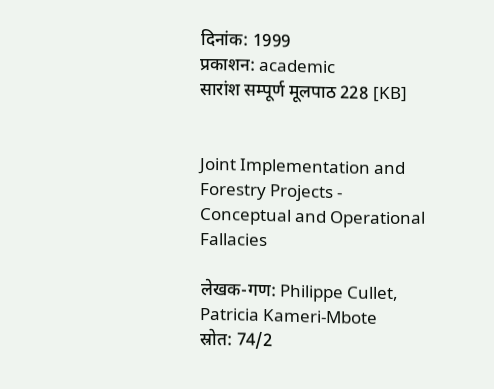दिनांक: 1999
प्रकाशन: academic
सारांश सम्पूर्ण मूलपाठ 228 [KB]


Joint Implementation and Forestry Projects - Conceptual and Operational Fallacies

लेखक-गण: Philippe Cullet, Patricia Kameri-Mbote
स्रोत: 74/2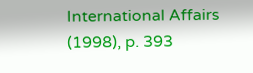International Affairs (1998), p. 393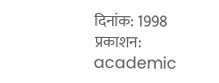दिनांक: 1998
प्रकाशन: academic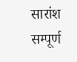सारांश सम्पूर्ण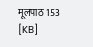मूलपाठ 153 [KB]